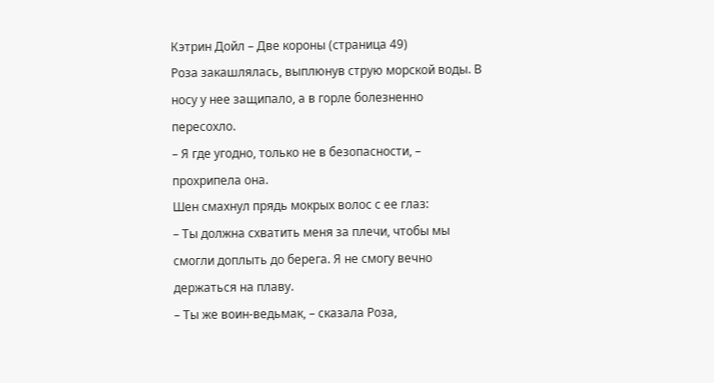Кэтрин Дойл – Две короны (страница 49)
Роза закашлялась, выплюнув струю морской воды. В носу у нее защипало, а в горле болезненно пересохло.
– Я где угодно, только не в безопасности, – прохрипела она.
Шен смахнул прядь мокрых волос с ее глаз:
– Ты должна схватить меня за плечи, чтобы мы смогли доплыть до берега. Я не смогу вечно держаться на плаву.
– Ты же воин-ведьмак, – сказала Роза,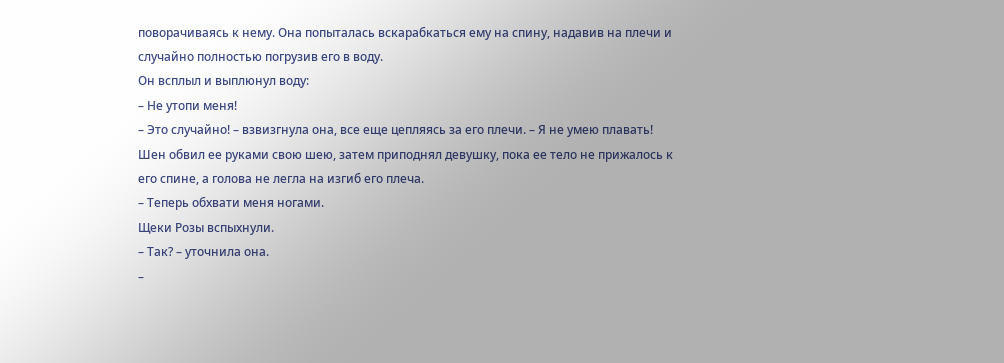поворачиваясь к нему. Она попыталась вскарабкаться ему на спину, надавив на плечи и случайно полностью погрузив его в воду.
Он всплыл и выплюнул воду:
– Не утопи меня!
– Это случайно! – взвизгнула она, все еще цепляясь за его плечи. – Я не умею плавать!
Шен обвил ее руками свою шею, затем приподнял девушку, пока ее тело не прижалось к его спине, а голова не легла на изгиб его плеча.
– Теперь обхвати меня ногами.
Щеки Розы вспыхнули.
– Так? – уточнила она.
–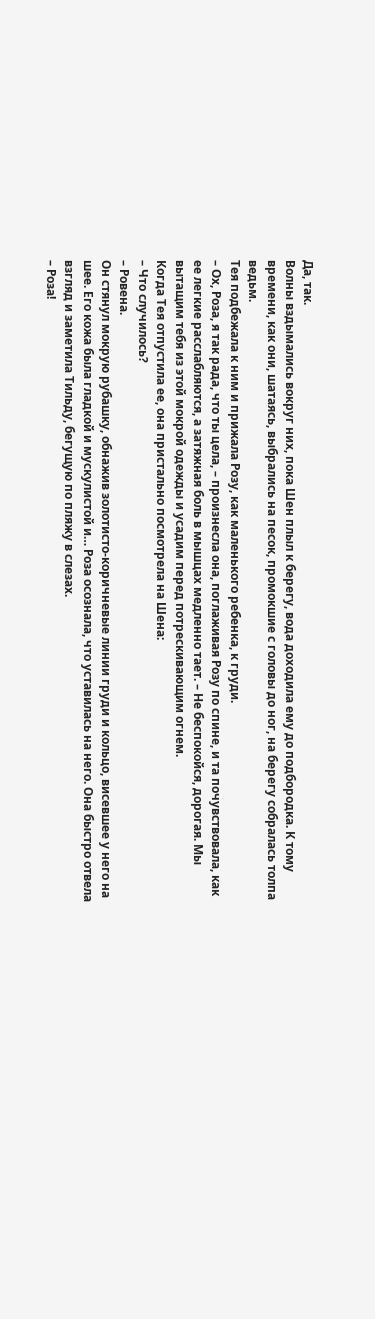Да, так.
Волны вздымались вокруг них, пока Шен плыл к берегу, вода доходила ему до подбородка. К тому времени, как они, шатаясь, выбрались на песок, промокшие с головы до ног, на берегу собралась толпа ведьм.
Тея подбежала к ним и прижала Розу, как маленького ребенка, к груди.
– Ох, Роза, я так рада, что ты цела, – произнесла она, поглаживая Розу по спине, и та почувствовала, как ее легкие расслабляются, а затяжная боль в мышцах медленно тает. – Не беспокойся, дорогая. Мы вытащим тебя из этой мокрой одежды и усадим перед потрескивающим огнем.
Когда Тея отпустила ее, она пристально посмотрела на Шена:
– Что случилось?
– Ровена.
Он стянул мокрую рубашку, обнажив золотисто-коричневые линии груди и кольцо, висевшее у него на шее. Его кожа была гладкой и мускулистой и… Роза осознала, что уставилась на него. Она быстро отвела взгляд и заметила Тильду, бегущую по пляжу в слезах.
– Роза!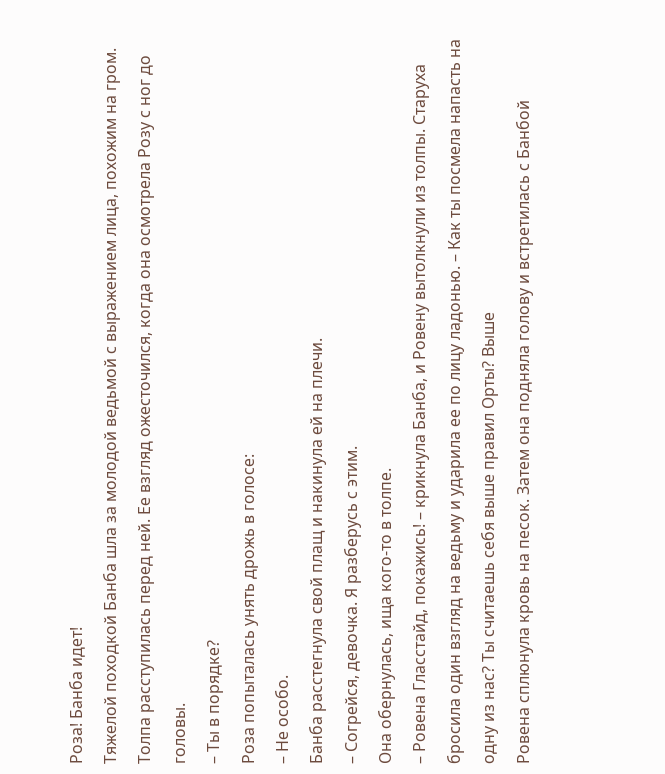Роза! Банба идет!
Тяжелой походкой Банба шла за молодой ведьмой с выражением лица, похожим на гром. Толпа расступилась перед ней. Ее взгляд ожесточился, когда она осмотрела Розу с ног до головы.
– Ты в порядке?
Роза попыталась унять дрожь в голосе:
– Не особо.
Банба расстегнула свой плащ и накинула ей на плечи.
– Согрейся, девочка. Я разберусь с этим.
Она обернулась, ища кого-то в толпе.
– Ровена Гласстайд, покажись! – крикнула Банба, и Ровену вытолкнули из толпы. Старуха бросила один взгляд на ведьму и ударила ее по лицу ладонью. – Как ты посмела напасть на одну из нас? Ты считаешь себя выше правил Орты? Выше
Ровена сплюнула кровь на песок. Затем она подняла голову и встретилась с Банбой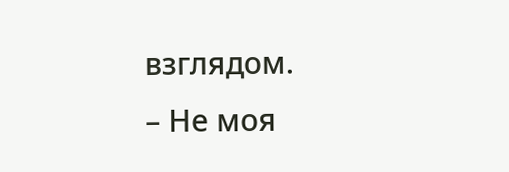взглядом.
– Не моя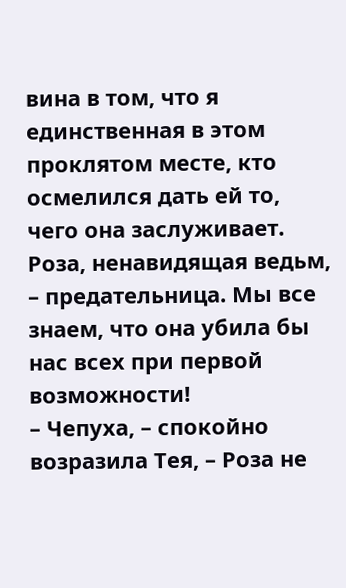вина в том, что я единственная в этом проклятом месте, кто осмелился дать ей то, чего она заслуживает. Роза, ненавидящая ведьм, – предательница. Мы все знаем, что она убила бы нас всех при первой возможности!
– Чепуха, – спокойно возразила Тея, – Роза не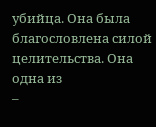убийца. Она была благословлена силой целительства. Она одна из
–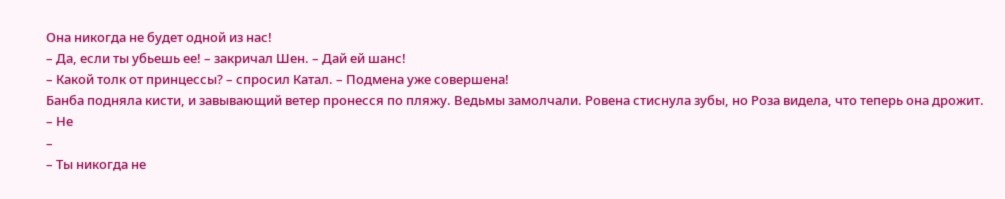Она никогда не будет одной из нас!
– Да, если ты убьешь ее! – закричал Шен. – Дай ей шанс!
– Какой толк от принцессы? – спросил Катал. – Подмена уже совершена!
Банба подняла кисти, и завывающий ветер пронесся по пляжу. Ведьмы замолчали. Ровена стиснула зубы, но Роза видела, что теперь она дрожит.
– Не
–
– Ты никогда не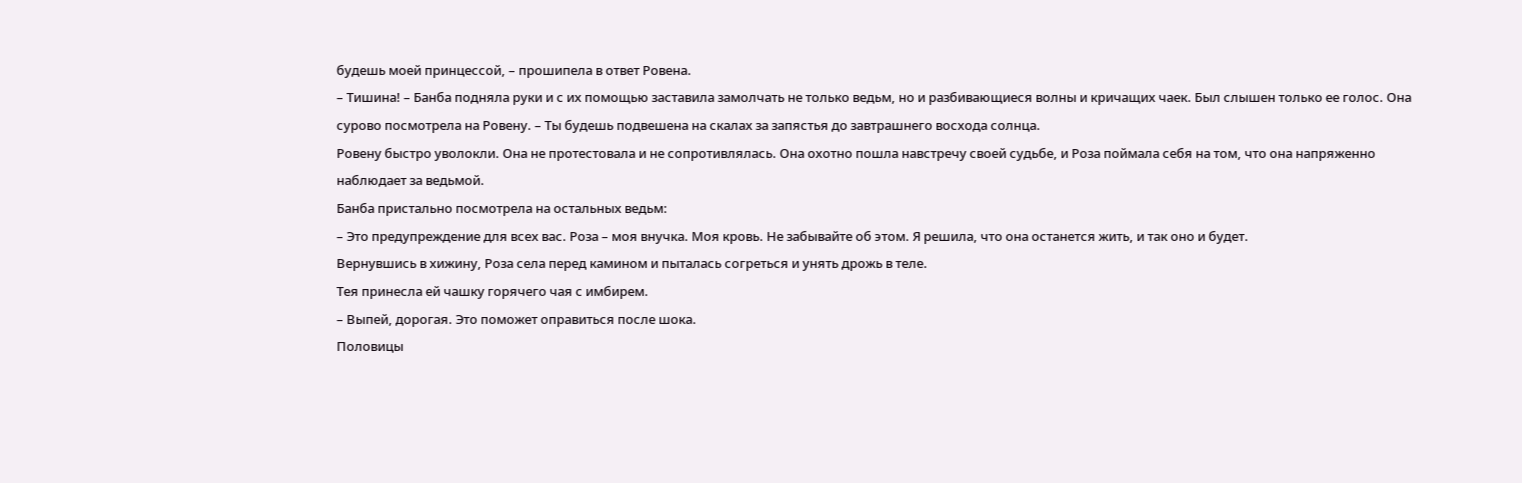будешь моей принцессой, – прошипела в ответ Ровена.
– Тишина! – Банба подняла руки и с их помощью заставила замолчать не только ведьм, но и разбивающиеся волны и кричащих чаек. Был слышен только ее голос. Она сурово посмотрела на Ровену. – Ты будешь подвешена на скалах за запястья до завтрашнего восхода солнца.
Ровену быстро уволокли. Она не протестовала и не сопротивлялась. Она охотно пошла навстречу своей судьбе, и Роза поймала себя на том, что она напряженно наблюдает за ведьмой.
Банба пристально посмотрела на остальных ведьм:
– Это предупреждение для всех вас. Роза – моя внучка. Моя кровь. Не забывайте об этом. Я решила, что она останется жить, и так оно и будет.
Вернувшись в хижину, Роза села перед камином и пыталась согреться и унять дрожь в теле.
Тея принесла ей чашку горячего чая с имбирем.
– Выпей, дорогая. Это поможет оправиться после шока.
Половицы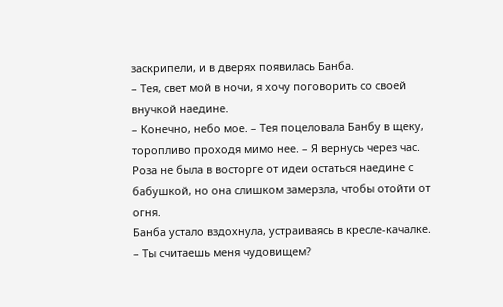заскрипели, и в дверях появилась Банба.
– Тея, свет мой в ночи, я хочу поговорить со своей внучкой наедине.
– Конечно, небо мое. – Тея поцеловала Банбу в щеку, торопливо проходя мимо нее. – Я вернусь через час.
Роза не была в восторге от идеи остаться наедине с бабушкой, но она слишком замерзла, чтобы отойти от огня.
Банба устало вздохнула, устраиваясь в кресле-качалке.
– Ты считаешь меня чудовищем?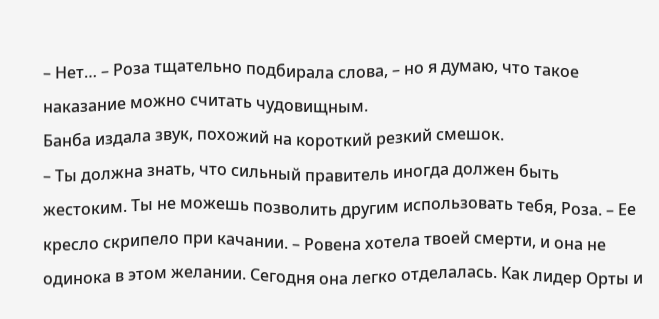– Нет… – Роза тщательно подбирала слова, – но я думаю, что такое наказание можно считать чудовищным.
Банба издала звук, похожий на короткий резкий смешок.
– Ты должна знать, что сильный правитель иногда должен быть жестоким. Ты не можешь позволить другим использовать тебя, Роза. – Ее кресло скрипело при качании. – Ровена хотела твоей смерти, и она не одинока в этом желании. Сегодня она легко отделалась. Как лидер Орты и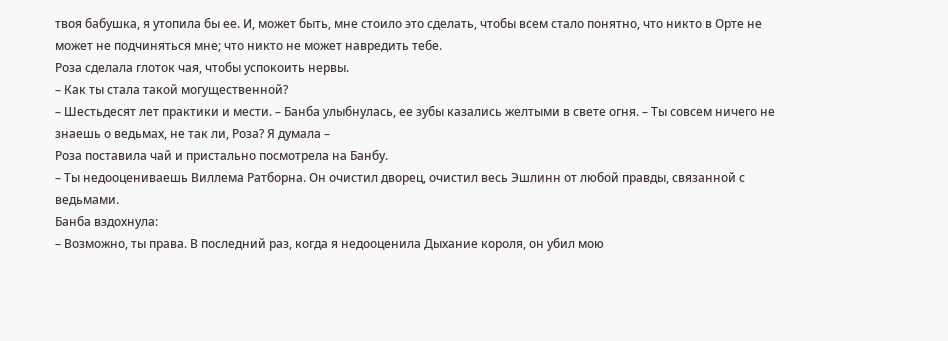твоя бабушка, я утопила бы ее. И, может быть, мне стоило это сделать, чтобы всем стало понятно, что никто в Орте не может не подчиняться мне; что никто не может навредить тебе.
Роза сделала глоток чая, чтобы успокоить нервы.
– Как ты стала такой могущественной?
– Шестьдесят лет практики и мести. – Банба улыбнулась, ее зубы казались желтыми в свете огня. – Ты совсем ничего не знаешь о ведьмах, не так ли, Роза? Я думала –
Роза поставила чай и пристально посмотрела на Банбу.
– Ты недооцениваешь Виллема Ратборна. Он очистил дворец, очистил весь Эшлинн от любой правды, связанной с ведьмами.
Банба вздохнула:
– Возможно, ты права. В последний раз, когда я недооценила Дыхание короля, он убил мою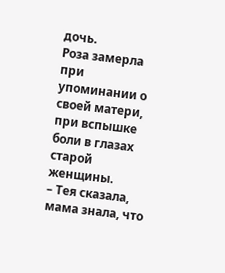дочь.
Роза замерла при упоминании о своей матери, при вспышке боли в глазах старой женщины.
– Тея сказала, мама знала, что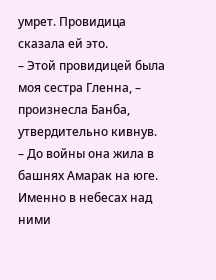умрет. Провидица сказала ей это.
– Этой провидицей была моя сестра Гленна, – произнесла Банба, утвердительно кивнув. – До войны она жила в башнях Амарак на юге. Именно в небесах над ними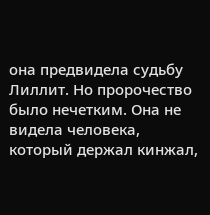она предвидела судьбу Лиллит. Но пророчество было нечетким. Она не видела человека, который держал кинжал,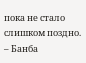пока не стало слишком поздно. – Банба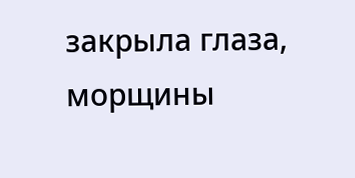закрыла глаза, морщины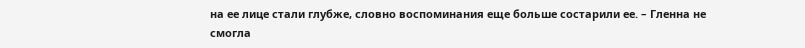на ее лице стали глубже, словно воспоминания еще больше состарили ее. – Гленна не смогла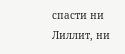спасти ни Лиллит, ни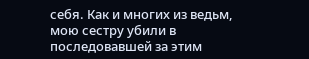себя. Как и многих из ведьм, мою сестру убили в последовавшей за этим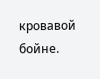кровавой бойне.